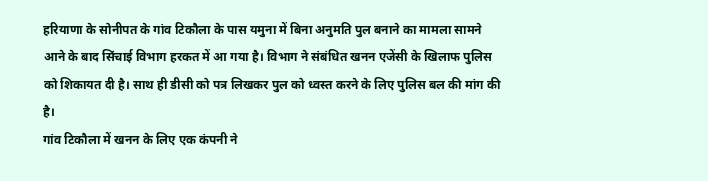हरियाणा के सोनीपत के गांव टिकौला के पास यमुना में बिना अनुमति पुल बनाने का मामला सामने आने के बाद सिंचाई विभाग हरकत में आ गया है। विभाग ने संबंधित खनन एजेंसी के खिलाफ पुलिस को शिकायत दी है। साथ ही डीसी को पत्र लिखकर पुल को ध्वस्त करने के लिए पुलिस बल की मांग की है।
गांव टिकौला में खनन के लिए एक कंपनी ने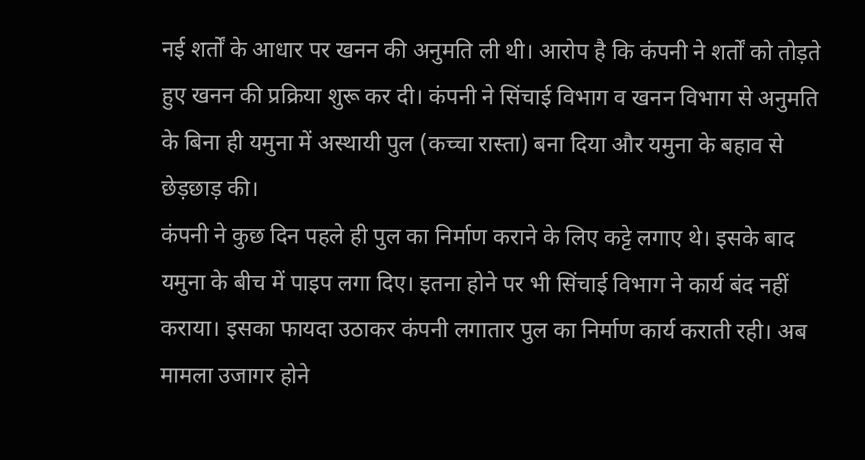नई शर्तों के आधार पर खनन की अनुमति ली थी। आरोप है कि कंपनी ने शर्तों को तोड़ते हुए खनन की प्रक्रिया शुरू कर दी। कंपनी ने सिंचाई विभाग व खनन विभाग से अनुमति के बिना ही यमुना में अस्थायी पुल (कच्चा रास्ता) बना दिया और यमुना के बहाव से छेड़छाड़ की।
कंपनी ने कुछ दिन पहले ही पुल का निर्माण कराने के लिए कट्टे लगाए थे। इसके बाद यमुना के बीच में पाइप लगा दिए। इतना होने पर भी सिंचाई विभाग ने कार्य बंद नहीं कराया। इसका फायदा उठाकर कंपनी लगातार पुल का निर्माण कार्य कराती रही। अब मामला उजागर होने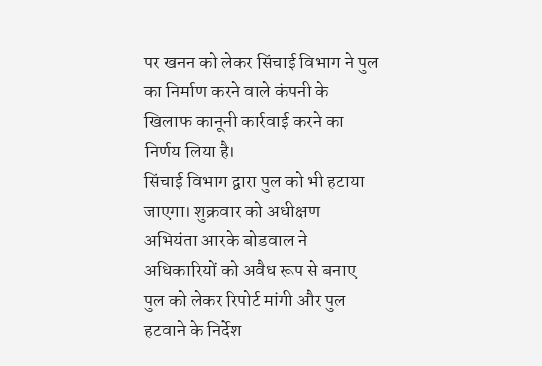पर खनन को लेकर सिंचाई विभाग ने पुल का निर्माण करने वाले कंपनी के खिलाफ कानूनी कार्रवाई करने का निर्णय लिया है।
सिंचाई विभाग द्वारा पुल को भी हटाया जाएगा। शुक्रवार को अधीक्षण अभियंता आरके बोडवाल ने अधिकारियों को अवैध रूप से बनाए पुल को लेकर रिपोर्ट मांगी और पुल हटवाने के निर्देश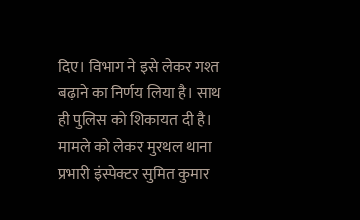दिए। विभाग ने इसे लेकर गश्त बढ़ाने का निर्णय लिया है। साथ ही पुलिस को शिकायत दी है। मामले को लेकर मुरथल थाना प्रभारी इंस्पेक्टर सुमित कुमार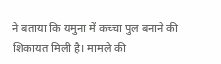ने बताया कि यमुना में कच्चा पुल बनाने की शिकायत मिली है। मामले की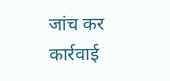जांच कर कार्रवाई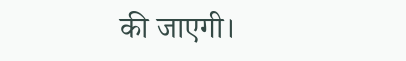की जाएगी।